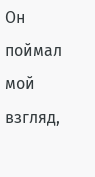Он поймал мой взгляд,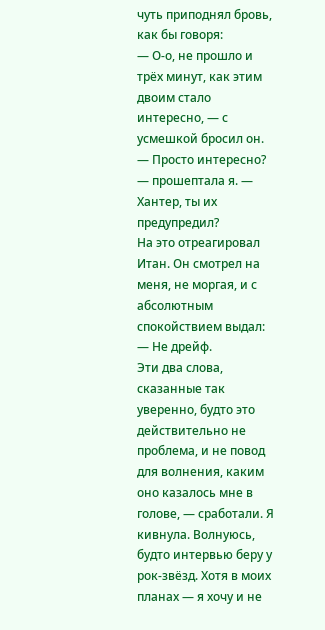чуть приподнял бровь, как бы говоря:
— О-о, не прошло и трёх минут, как этим двоим стало интересно, — с усмешкой бросил он.
— Просто интересно? — прошептала я. — Хантер, ты их предупредил?
На это отреагировал Итан. Он смотрел на меня, не моргая, и с абсолютным спокойствием выдал:
— Не дрейф.
Эти два слова, сказанные так уверенно, будто это действительно не проблема, и не повод для волнения, каким оно казалось мне в голове, — сработали. Я кивнула. Волнуюсь, будто интервью беру у рок-звёзд. Хотя в моих планах — я хочу и не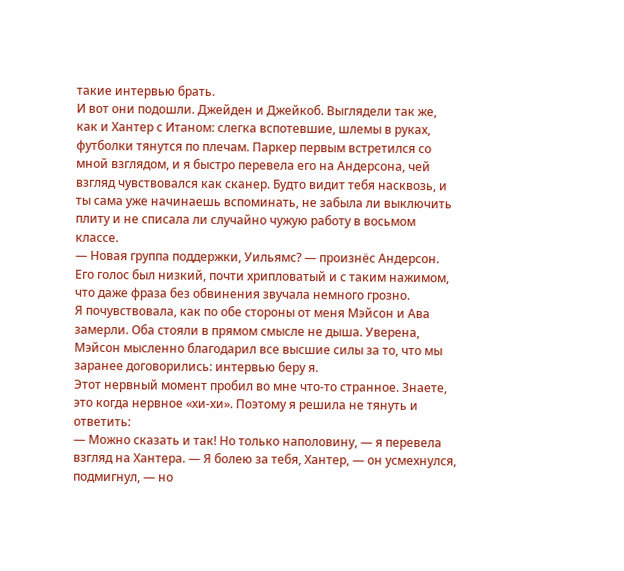такие интервью брать.
И вот они подошли. Джейден и Джейкоб. Выглядели так же, как и Хантер с Итаном: слегка вспотевшие, шлемы в руках, футболки тянутся по плечам. Паркер первым встретился со мной взглядом, и я быстро перевела его на Андерсона, чей взгляд чувствовался как сканер. Будто видит тебя насквозь, и ты сама уже начинаешь вспоминать, не забыла ли выключить плиту и не списала ли случайно чужую работу в восьмом классе.
— Новая группа поддержки, Уильямс? — произнёс Андерсон. Его голос был низкий, почти хрипловатый и с таким нажимом, что даже фраза без обвинения звучала немного грозно.
Я почувствовала, как по обе стороны от меня Мэйсон и Ава замерли. Оба стояли в прямом смысле не дыша. Уверена, Мэйсон мысленно благодарил все высшие силы за то, что мы заранее договорились: интервью беру я.
Этот нервный момент пробил во мне что-то странное. Знаете, это когда нервное «хи-хи». Поэтому я решила не тянуть и ответить:
— Можно сказать и так! Но только наполовину, — я перевела взгляд на Хантера. — Я болею за тебя, Хантер, — он усмехнулся, подмигнул, — но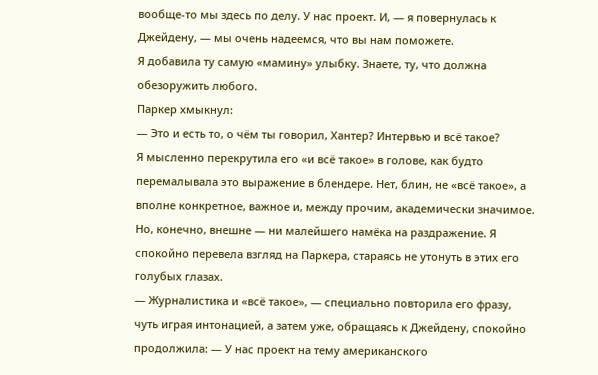вообще-то мы здесь по делу. У нас проект. И, — я повернулась к Джейдену, — мы очень надеемся, что вы нам поможете.
Я добавила ту самую «мамину» улыбку. Знаете, ту, что должна обезоружить любого.
Паркер хмыкнул:
— Это и есть то, о чём ты говорил, Хантер? Интервью и всё такое?
Я мысленно перекрутила его «и всё такое» в голове, как будто перемалывала это выражение в блендере. Нет, блин, не «всё такое», а вполне конкретное, важное и, между прочим, академически значимое. Но, конечно, внешне — ни малейшего намёка на раздражение. Я спокойно перевела взгляд на Паркера, стараясь не утонуть в этих его голубых глазах.
— Журналистика и «всё такое», — специально повторила его фразу, чуть играя интонацией, а затем уже, обращаясь к Джейдену, спокойно продолжила: — У нас проект на тему американского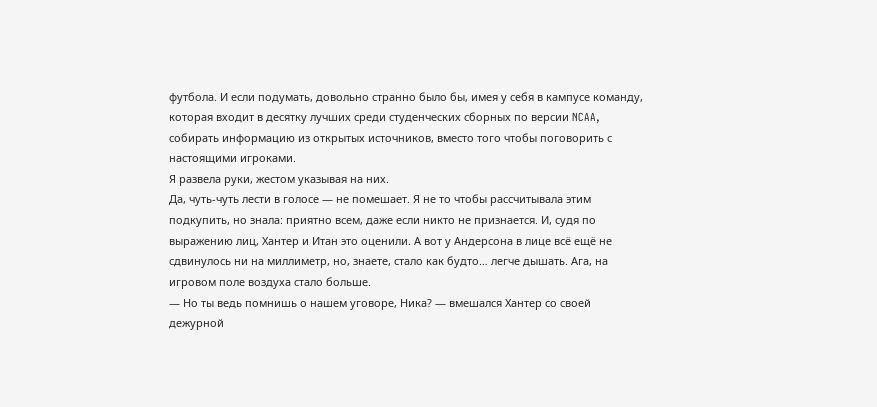футбола. И если подумать, довольно странно было бы, имея у себя в кампусе команду, которая входит в десятку лучших среди студенческих сборных по версии NCAA, собирать информацию из открытых источников, вместо того чтобы поговорить с настоящими игроками.
Я развела руки, жестом указывая на них.
Да, чуть-чуть лести в голосе — не помешает. Я не то чтобы рассчитывала этим подкупить, но знала: приятно всем, даже если никто не признается. И, судя по выражению лиц, Хантер и Итан это оценили. А вот у Андерсона в лице всё ещё не сдвинулось ни на миллиметр, но, знаете, стало как будто… легче дышать. Ага, на игровом поле воздуха стало больше.
— Но ты ведь помнишь о нашем уговоре, Ника? — вмешался Хантер со своей дежурной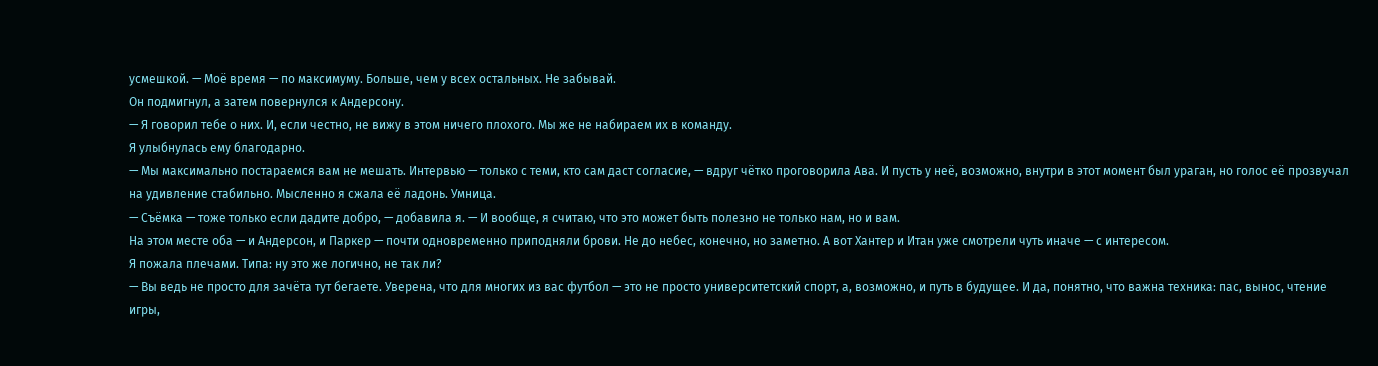усмешкой. — Моё время — по максимуму. Больше, чем у всех остальных. Не забывай.
Он подмигнул, а затем повернулся к Андерсону.
— Я говорил тебе о них. И, если честно, не вижу в этом ничего плохого. Мы же не набираем их в команду.
Я улыбнулась ему благодарно.
— Мы максимально постараемся вам не мешать. Интервью — только с теми, кто сам даст согласие, — вдруг чётко проговорила Ава. И пусть у неё, возможно, внутри в этот момент был ураган, но голос её прозвучал на удивление стабильно. Мысленно я сжала её ладонь. Умница.
— Съёмка — тоже только если дадите добро, — добавила я. — И вообще, я считаю, что это может быть полезно не только нам, но и вам.
На этом месте оба — и Андерсон, и Паркер — почти одновременно приподняли брови. Не до небес, конечно, но заметно. А вот Хантер и Итан уже смотрели чуть иначе — с интересом.
Я пожала плечами. Типа: ну это же логично, не так ли?
— Вы ведь не просто для зачёта тут бегаете. Уверена, что для многих из вас футбол — это не просто университетский спорт, а, возможно, и путь в будущее. И да, понятно, что важна техника: пас, вынос, чтение игры,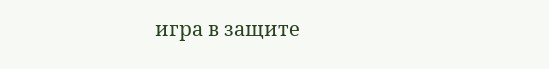игра в защите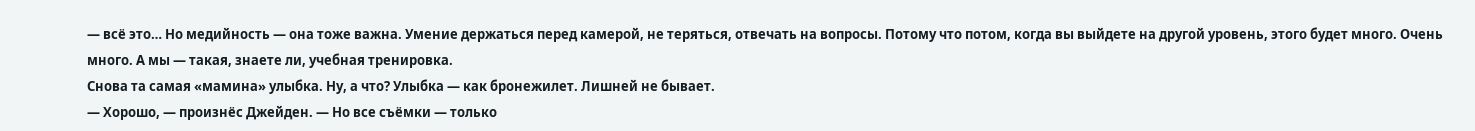— всё это… Но медийность — она тоже важна. Умение держаться перед камерой, не теряться, отвечать на вопросы. Потому что потом, когда вы выйдете на другой уровень, этого будет много. Очень много. А мы — такая, знаете ли, учебная тренировка.
Снова та самая «мамина» улыбка. Ну, а что? Улыбка — как бронежилет. Лишней не бывает.
— Хорошо, — произнёс Джейден. — Но все съёмки — только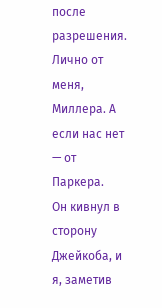после разрешения. Лично от меня, Миллера. А если нас нет — от Паркера.
Он кивнул в сторону Джейкоба, и я, заметив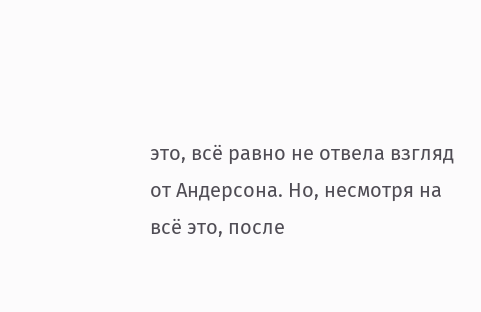это, всё равно не отвела взгляд от Андерсона. Но, несмотря на всё это, после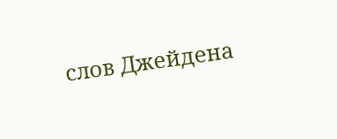слов Джейдена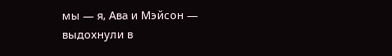мы — я, Ава и Мэйсон — выдохнули в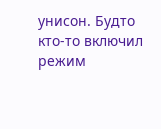унисон. Будто кто-то включил режим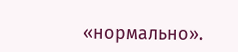«нормально».